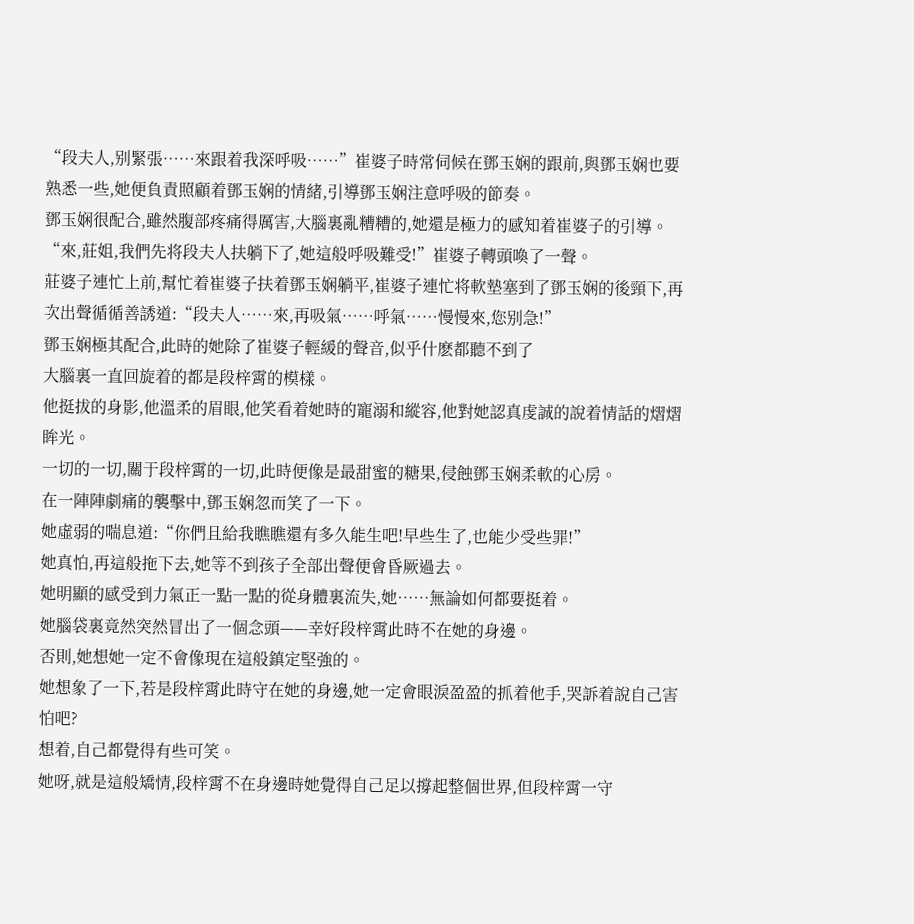“段夫人,别緊張……來跟着我深呼吸……”崔婆子時常伺候在鄧玉娴的跟前,與鄧玉娴也要熟悉一些,她便負責照顧着鄧玉娴的情緒,引導鄧玉娴注意呼吸的節奏。
鄧玉娴很配合,雖然腹部疼痛得厲害,大腦裏亂糟糟的,她還是極力的感知着崔婆子的引導。
“來,莊姐,我們先将段夫人扶躺下了,她這般呼吸難受!”崔婆子轉頭喚了一聲。
莊婆子連忙上前,幫忙着崔婆子扶着鄧玉娴躺平,崔婆子連忙将軟墊塞到了鄧玉娴的後頸下,再次出聲循循善誘道:“段夫人……來,再吸氣……呼氣……慢慢來,您别急!”
鄧玉娴極其配合,此時的她除了崔婆子輕緩的聲音,似乎什麽都聽不到了
大腦裏一直回旋着的都是段梓霄的模樣。
他挺拔的身影,他溫柔的眉眼,他笑看着她時的寵溺和縱容,他對她認真虔誠的說着情話的熠熠眸光。
一切的一切,關于段梓霄的一切,此時便像是最甜蜜的糖果,侵蝕鄧玉娴柔軟的心房。
在一陣陣劇痛的襲擊中,鄧玉娴忽而笑了一下。
她虛弱的喘息道:“你們且給我瞧瞧還有多久能生吧!早些生了,也能少受些罪!”
她真怕,再這般拖下去,她等不到孩子全部出聲便會昏厥過去。
她明顯的感受到力氣正一點一點的從身體裏流失,她……無論如何都要挺着。
她腦袋裏竟然突然冒出了一個念頭——幸好段梓霄此時不在她的身邊。
否則,她想她一定不會像現在這般鎮定堅強的。
她想象了一下,若是段梓霄此時守在她的身邊,她一定會眼淚盈盈的抓着他手,哭訴着說自己害怕吧?
想着,自己都覺得有些可笑。
她呀,就是這般矯情,段梓霄不在身邊時她覺得自己足以撐起整個世界,但段梓霄一守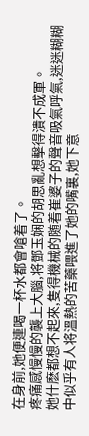在身前,她便連喝一杯水都會嗆着了。
疼痛感慢慢的襲上大腦,将鄧玉娴的胡思亂想擊得潰不成軍。
她什麽都想不起來,隻得機械的随着崔婆子的聲音吸氣呼氣,迷迷糊糊中似乎有人将溫熱的苦藥喂進了她的嘴裏,她下意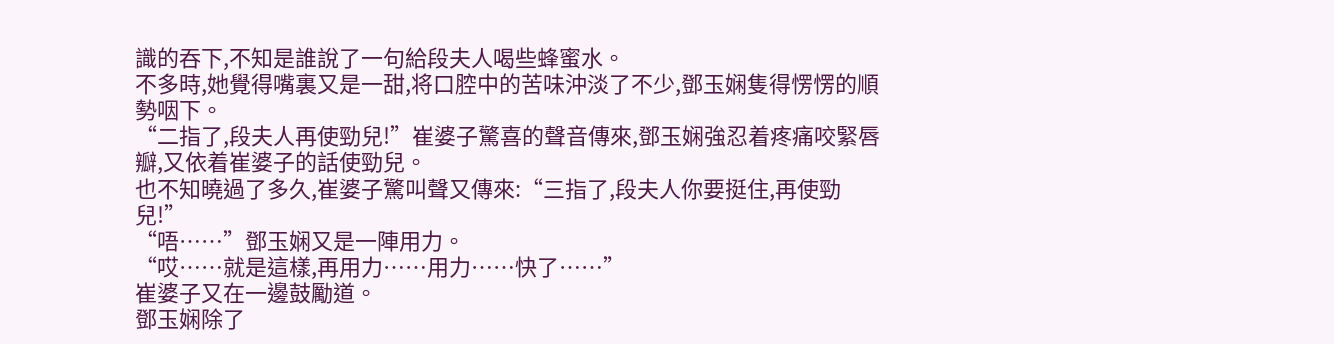識的吞下,不知是誰說了一句給段夫人喝些蜂蜜水。
不多時,她覺得嘴裏又是一甜,将口腔中的苦味沖淡了不少,鄧玉娴隻得愣愣的順勢咽下。
“二指了,段夫人再使勁兒!”崔婆子驚喜的聲音傳來,鄧玉娴強忍着疼痛咬緊唇瓣,又依着崔婆子的話使勁兒。
也不知曉過了多久,崔婆子驚叫聲又傳來:“三指了,段夫人你要挺住,再使勁兒!”
“唔……”鄧玉娴又是一陣用力。
“哎……就是這樣,再用力……用力……快了……”
崔婆子又在一邊鼓勵道。
鄧玉娴除了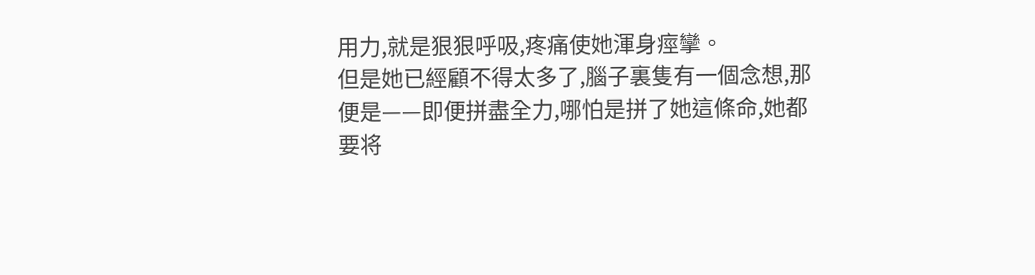用力,就是狠狠呼吸,疼痛使她渾身痙攣。
但是她已經顧不得太多了,腦子裏隻有一個念想,那便是——即便拼盡全力,哪怕是拼了她這條命,她都要将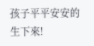孩子平平安安的生下來!